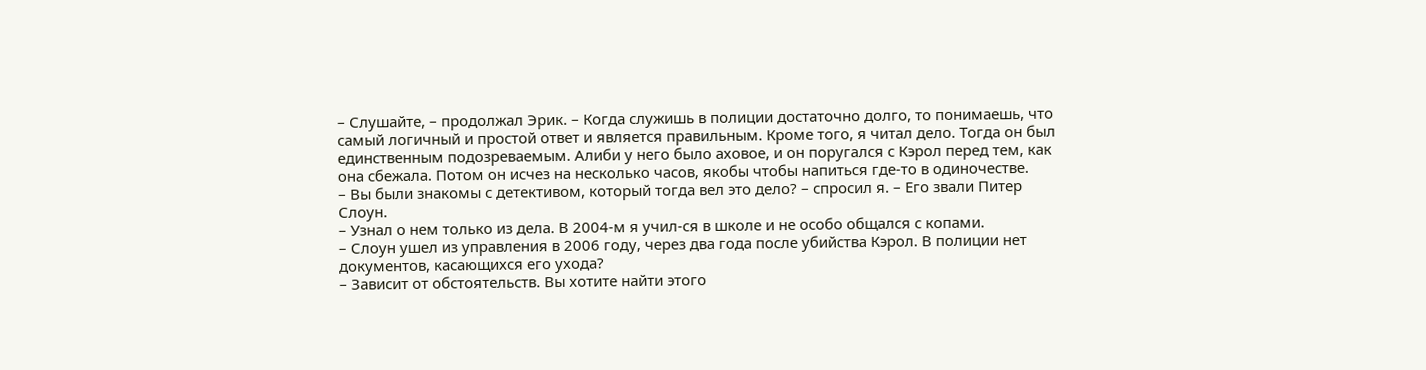– Слушайте, – продолжал Эрик. – Когда служишь в полиции достаточно долго, то понимаешь, что самый логичный и простой ответ и является правильным. Кроме того, я читал дело. Тогда он был единственным подозреваемым. Алиби у него было аховое, и он поругался с Кэрол перед тем, как она сбежала. Потом он исчез на несколько часов, якобы чтобы напиться где-то в одиночестве.
– Вы были знакомы с детективом, который тогда вел это дело? – спросил я. – Его звали Питер Слоун.
– Узнал о нем только из дела. В 2004-м я учил-ся в школе и не особо общался с копами.
– Слоун ушел из управления в 2006 году, через два года после убийства Кэрол. В полиции нет документов, касающихся его ухода?
– Зависит от обстоятельств. Вы хотите найти этого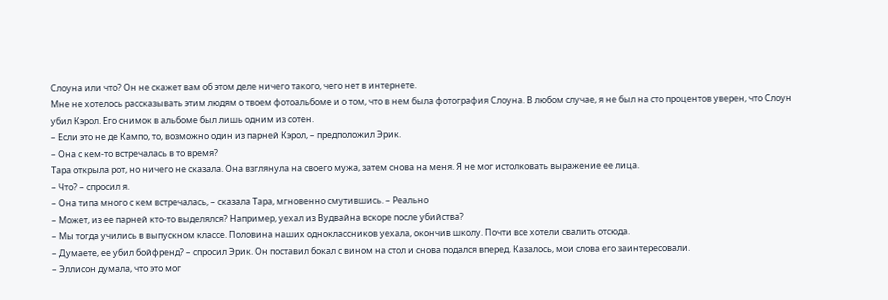Слоуна или что? Он не скажет вам об этом деле ничего такого, чего нет в интернете.
Мне не хотелось рассказывать этим людям о твоем фотоальбоме и о том, что в нем была фотография Слоуна. В любом случае, я не был на сто процентов уверен, что Слоун убил Кэрол. Его снимок в альбоме был лишь одним из сотен.
– Если это не де Кампо, то, возможно один из парней Кэрол, – предположил Эрик.
– Она с кем-то встречалась в то время?
Тара открыла рот, но ничего не сказала. Она взглянула на своего мужа, затем снова на меня. Я не мог истолковать выражение ее лица.
– Что? – спросил я.
– Она типа много с кем встречалась, – сказала Тара, мгновенно смутившись. – Реально
– Может, из ее парней кто-то выделялся? Например, уехал из Вудвайна вскоре после убийства?
– Мы тогда учились в выпускном классе. Половина наших одноклассников уехала, окончив школу. Почти все хотели свалить отсюда.
– Думаете, ее убил бойфренд? – спросил Эрик. Он поставил бокал с вином на стол и снова подался вперед. Казалось, мои слова его заинтересовали.
– Эллисон думала, что это мог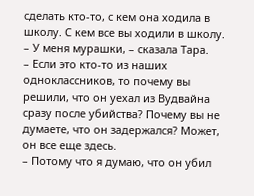сделать кто-то, с кем она ходила в школу. С кем все вы ходили в школу.
– У меня мурашки, – сказала Тара.
– Если это кто-то из наших одноклассников, то почему вы решили, что он уехал из Вудвайна сразу после убийства? Почему вы не думаете, что он задержался? Может, он все еще здесь.
– Потому что я думаю, что он убил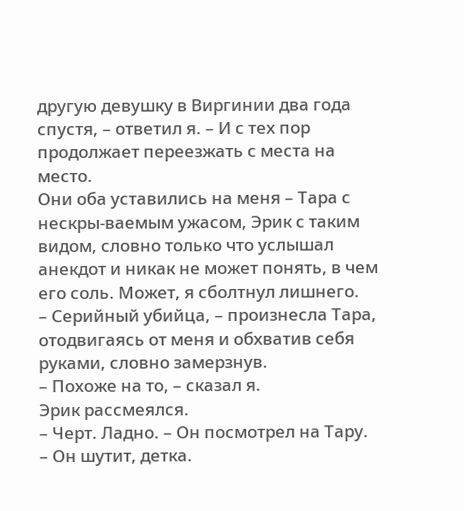другую девушку в Виргинии два года спустя, – ответил я. – И с тех пор продолжает переезжать с места на место.
Они оба уставились на меня – Тара с нескры-ваемым ужасом, Эрик с таким видом, словно только что услышал анекдот и никак не может понять, в чем его соль. Может, я сболтнул лишнего.
– Серийный убийца, – произнесла Тара, отодвигаясь от меня и обхватив себя руками, словно замерзнув.
– Похоже на то, – сказал я.
Эрик рассмеялся.
– Черт. Ладно. – Он посмотрел на Тару. – Он шутит, детка.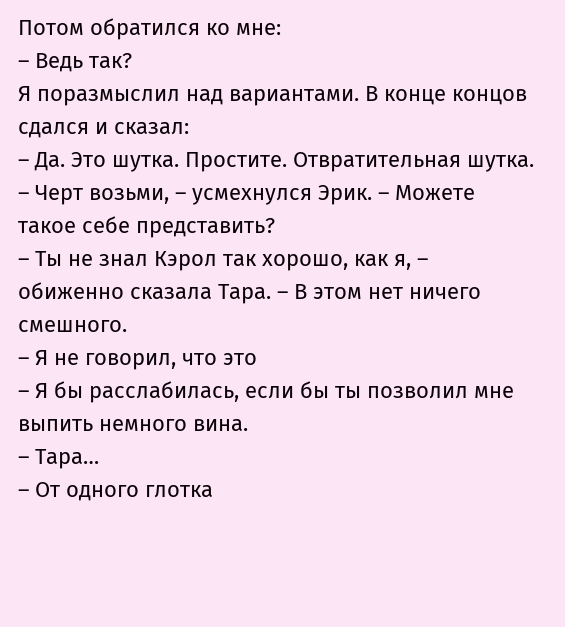Потом обратился ко мне:
– Ведь так?
Я поразмыслил над вариантами. В конце концов сдался и сказал:
– Да. Это шутка. Простите. Отвратительная шутка.
– Черт возьми, – усмехнулся Эрик. – Можете такое себе представить?
– Ты не знал Кэрол так хорошо, как я, – обиженно сказала Тара. – В этом нет ничего смешного.
– Я не говорил, что это
– Я бы расслабилась, если бы ты позволил мне выпить немного вина.
– Тара…
– От одного глотка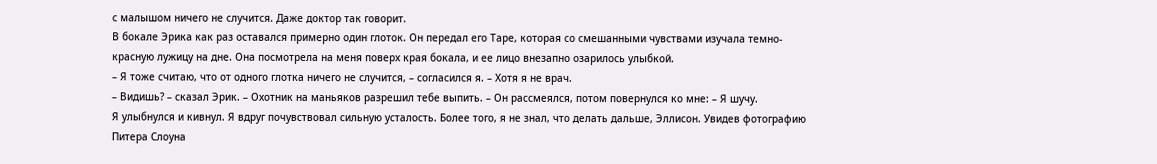с малышом ничего не случится. Даже доктор так говорит.
В бокале Эрика как раз оставался примерно один глоток. Он передал его Таре, которая со смешанными чувствами изучала темно-красную лужицу на дне. Она посмотрела на меня поверх края бокала, и ее лицо внезапно озарилось улыбкой.
– Я тоже считаю, что от одного глотка ничего не случится, – согласился я. – Хотя я не врач.
– Видишь? – сказал Эрик. – Охотник на маньяков разрешил тебе выпить. – Он рассмеялся, потом повернулся ко мне: – Я шучу.
Я улыбнулся и кивнул. Я вдруг почувствовал сильную усталость. Более того, я не знал, что делать дальше, Эллисон. Увидев фотографию Питера Слоуна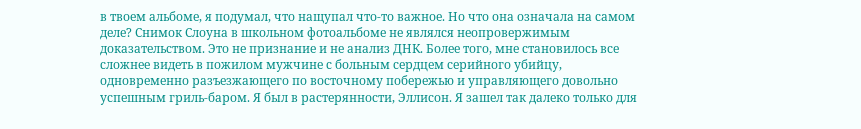в твоем альбоме, я подумал, что нащупал что-то важное. Но что она означала на самом деле? Снимок Слоуна в школьном фотоальбоме не являлся неопровержимым доказательством. Это не признание и не анализ ДНК. Более того, мне становилось все сложнее видеть в пожилом мужчине с больным сердцем серийного убийцу, одновременно разъезжающего по восточному побережью и управляющего довольно успешным гриль-баром. Я был в растерянности, Эллисон. Я зашел так далеко только для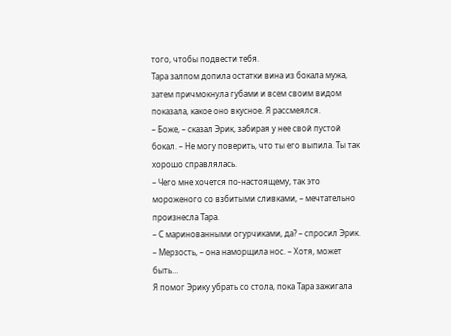того, чтобы подвести тебя.
Тара залпом допила остатки вина из бокала мужа, затем причмокнула губами и всем своим видом показала, какое оно вкусное. Я рассмеялся.
– Боже, – сказал Эрик, забирая у нее свой пустой бокал. – Не могу поверить, что ты его выпила. Ты так хорошо справлялась.
– Чего мне хочется по-настоящему, так это мороженого со взбитыми сливками, – мечтательно произнесла Тара.
– С маринованными огурчиками, да? – спросил Эрик.
– Мерзость, – она наморщила нос. – Хотя, может быть…
Я помог Эрику убрать со стола, пока Тара зажигала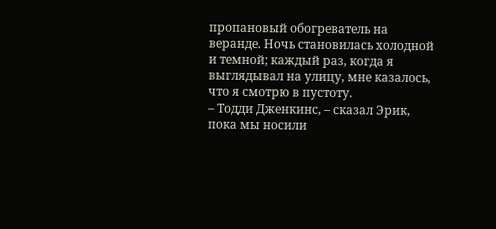пропановый обогреватель на веранде. Ночь становилась холодной и темной; каждый раз, когда я выглядывал на улицу, мне казалось, что я смотрю в пустоту.
– Тодди Дженкинс, – сказал Эрик, пока мы носили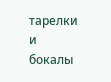тарелки и бокалы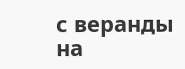с веранды на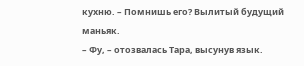кухню. – Помнишь его? Вылитый будущий маньяк.
– Фу, – отозвалась Тара, высунув язык.